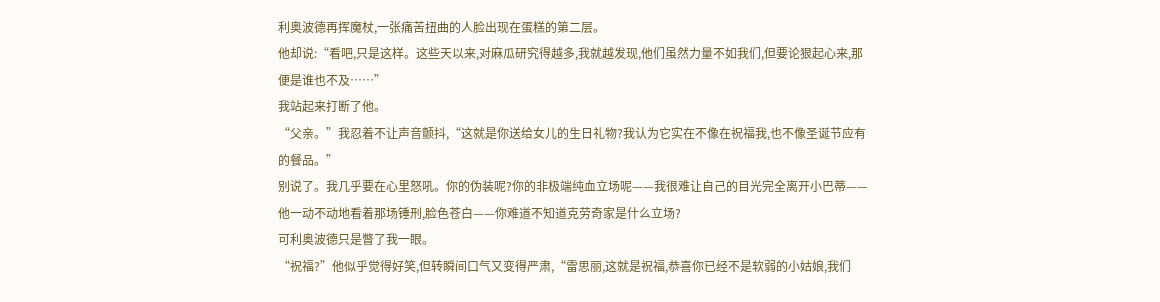利奥波德再挥魔杖,一张痛苦扭曲的人脸出现在蛋糕的第二层。
他却说:“看吧,只是这样。这些天以来,对麻瓜研究得越多,我就越发现,他们虽然力量不如我们,但要论狠起心来,那便是谁也不及……”
我站起来打断了他。
“父亲。”我忍着不让声音颤抖,“这就是你送给女儿的生日礼物?我认为它实在不像在祝福我,也不像圣诞节应有的餐品。”
别说了。我几乎要在心里怒吼。你的伪装呢?你的非极端纯血立场呢——我很难让自己的目光完全离开小巴蒂——他一动不动地看着那场锤刑,脸色苍白——你难道不知道克劳奇家是什么立场?
可利奥波德只是瞥了我一眼。
“祝福?”他似乎觉得好笑,但转瞬间口气又变得严肃,“雷思丽,这就是祝福,恭喜你已经不是软弱的小姑娘,我们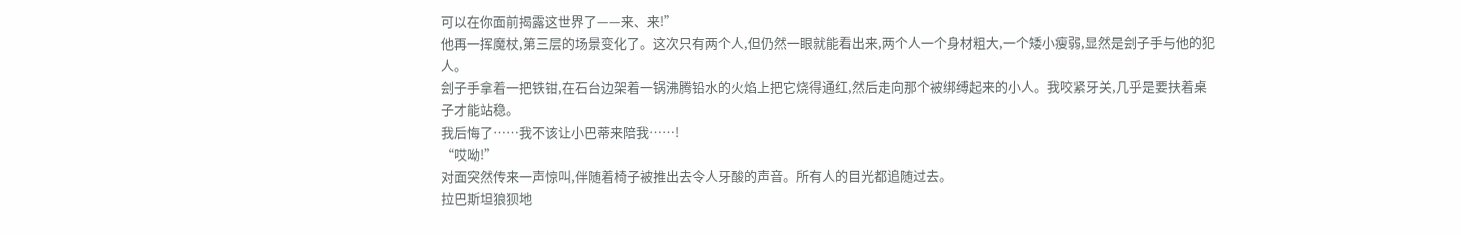可以在你面前揭露这世界了——来、来!”
他再一挥魔杖,第三层的场景变化了。这次只有两个人,但仍然一眼就能看出来,两个人一个身材粗大,一个矮小瘦弱,显然是刽子手与他的犯人。
刽子手拿着一把铁钳,在石台边架着一锅沸腾铅水的火焰上把它烧得通红,然后走向那个被绑缚起来的小人。我咬紧牙关,几乎是要扶着桌子才能站稳。
我后悔了……我不该让小巴蒂来陪我……!
“哎呦!”
对面突然传来一声惊叫,伴随着椅子被推出去令人牙酸的声音。所有人的目光都追随过去。
拉巴斯坦狼狈地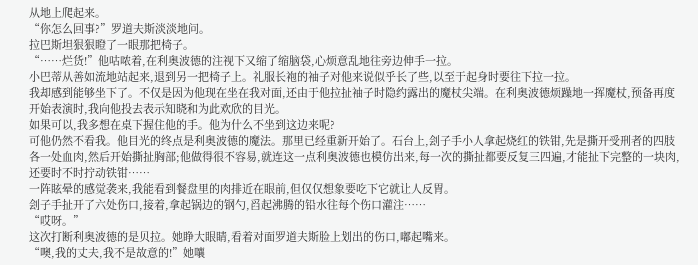从地上爬起来。
“你怎么回事?”罗道夫斯淡淡地问。
拉巴斯坦狠狠瞪了一眼那把椅子。
“……烂货!”他咕哝着,在利奥波德的注视下又缩了缩脑袋,心烦意乱地往旁边伸手一拉。
小巴蒂从善如流地站起来,退到另一把椅子上。礼服长袍的袖子对他来说似乎长了些,以至于起身时要往下拉一拉。
我却感到能够坐下了。不仅是因为他现在坐在我对面,还由于他拉扯袖子时隐约露出的魔杖尖端。在利奥波德烦躁地一挥魔杖,预备再度开始表演时,我向他投去表示知晓和为此欢欣的目光。
如果可以,我多想在桌下握住他的手。他为什么不坐到这边来呢?
可他仍然不看我。他目光的终点是利奥波德的魔法。那里已经重新开始了。石台上,刽子手小人拿起烧红的铁钳,先是撕开受刑者的四肢各一处血肉,然后开始撕扯胸部;他做得很不容易,就连这一点利奥波德也模仿出来,每一次的撕扯都要反复三四遍,才能扯下完整的一块肉,还要时不时拧动铁钳……
一阵眩晕的感觉袭来,我能看到餐盘里的肉排近在眼前,但仅仅想象要吃下它就让人反胃。
刽子手扯开了六处伤口,接着,拿起锅边的钢勺,舀起沸腾的铅水往每个伤口灌注……
“哎呀。”
这次打断利奥波德的是贝拉。她睁大眼睛,看着对面罗道夫斯脸上划出的伤口,嘟起嘴来。
“噢,我的丈夫,我不是故意的!”她嚷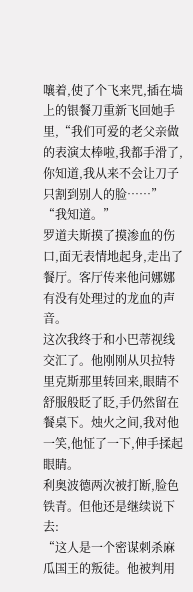嚷着,使了个飞来咒,插在墙上的银餐刀重新飞回她手里,“我们可爱的老父亲做的表演太棒啦,我都手滑了,你知道,我从来不会让刀子只割到别人的脸……”
“我知道。”
罗道夫斯摸了摸渗血的伤口,面无表情地起身,走出了餐厅。客厅传来他问娜娜有没有处理过的龙血的声音。
这次我终于和小巴蒂视线交汇了。他刚刚从贝拉特里克斯那里转回来,眼睛不舒服般眨了眨,手仍然留在餐桌下。烛火之间,我对他一笑,他怔了一下,伸手揉起眼睛。
利奥波德两次被打断,脸色铁青。但他还是继续说下去:
“这人是一个密谋刺杀麻瓜国王的叛徒。他被判用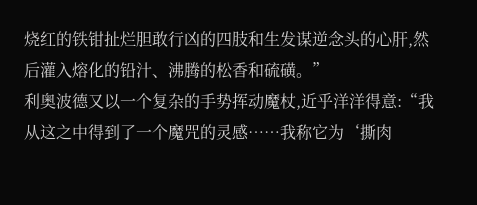烧红的铁钳扯烂胆敢行凶的四肢和生发谋逆念头的心肝,然后灌入熔化的铅汁、沸腾的松香和硫磺。”
利奥波德又以一个复杂的手势挥动魔杖,近乎洋洋得意:“我从这之中得到了一个魔咒的灵感……我称它为‘撕肉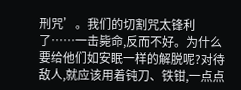刑咒’。我们的切割咒太锋利了……一击毙命,反而不好。为什么要给他们如安眠一样的解脱呢?对待敌人,就应该用着钝刀、铁钳,一点点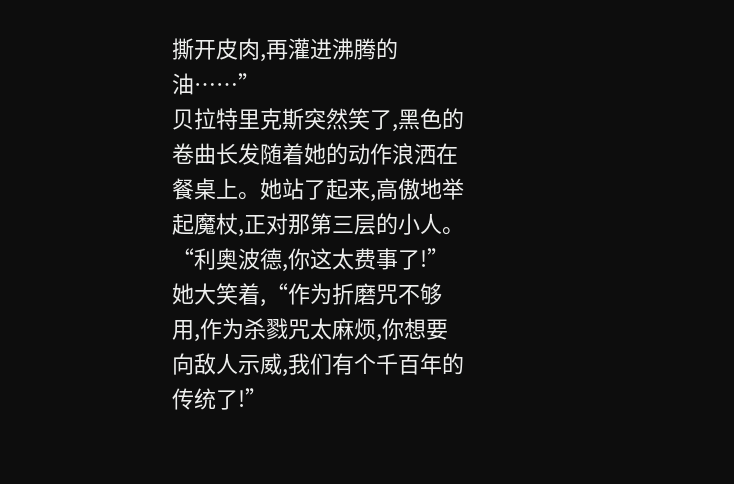撕开皮肉,再灌进沸腾的油……”
贝拉特里克斯突然笑了,黑色的卷曲长发随着她的动作浪洒在餐桌上。她站了起来,高傲地举起魔杖,正对那第三层的小人。
“利奥波德,你这太费事了!”她大笑着,“作为折磨咒不够用,作为杀戮咒太麻烦,你想要向敌人示威,我们有个千百年的传统了!”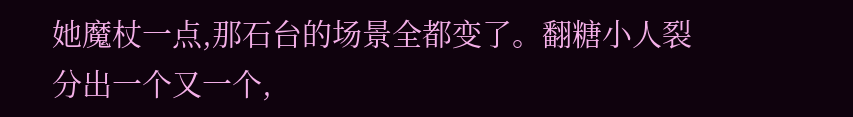她魔杖一点,那石台的场景全都变了。翻糖小人裂分出一个又一个,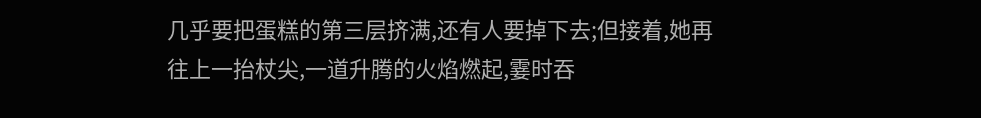几乎要把蛋糕的第三层挤满,还有人要掉下去;但接着,她再往上一抬杖尖,一道升腾的火焰燃起,霎时吞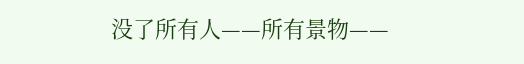没了所有人——所有景物——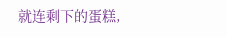就连剩下的蛋糕,